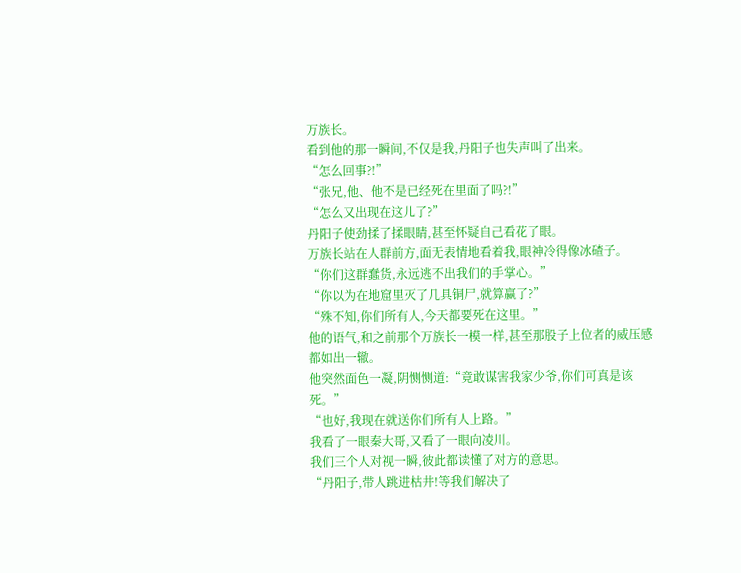万族长。
看到他的那一瞬间,不仅是我,丹阳子也失声叫了出来。
“怎么回事?!”
“张兄,他、他不是已经死在里面了吗?!”
“怎么又出现在这儿了?”
丹阳子使劲揉了揉眼睛,甚至怀疑自己看花了眼。
万族长站在人群前方,面无表情地看着我,眼神冷得像冰碴子。
“你们这群蠢货,永远逃不出我们的手掌心。”
“你以为在地窟里灭了几具铜尸,就算赢了?”
“殊不知,你们所有人,今天都要死在这里。”
他的语气,和之前那个万族长一模一样,甚至那股子上位者的威压感都如出一辙。
他突然面色一凝,阴恻恻道:“竟敢谋害我家少爷,你们可真是该死。”
“也好,我现在就送你们所有人上路。”
我看了一眼秦大哥,又看了一眼向凌川。
我们三个人对视一瞬,彼此都读懂了对方的意思。
“丹阳子,带人跳进枯井!等我们解决了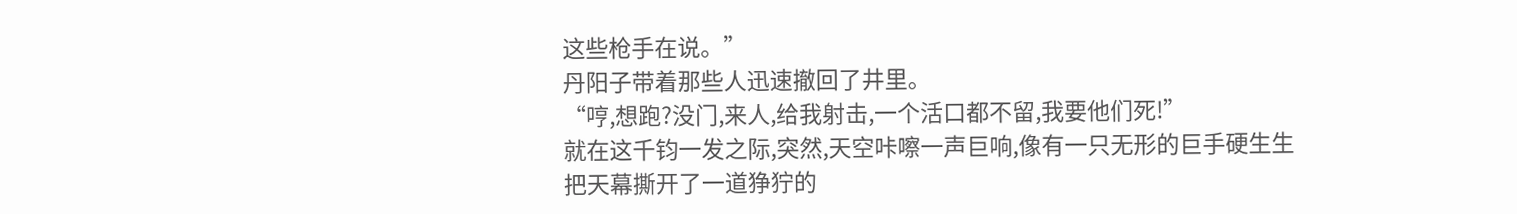这些枪手在说。”
丹阳子带着那些人迅速撤回了井里。
“哼,想跑?没门,来人,给我射击,一个活口都不留,我要他们死!”
就在这千钧一发之际,突然,天空咔嚓一声巨响,像有一只无形的巨手硬生生把天幕撕开了一道狰狞的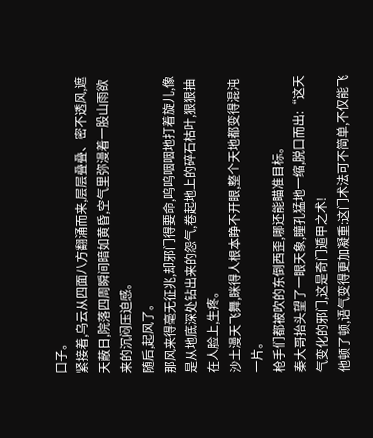口子。
紧接着,乌云从四面八方翻涌而来,层层叠叠、密不透风,遮天蔽日,院落四周瞬间暗如黄昏,空气里弥漫着一股山雨欲来的沉闷压迫感。
随后,起风了。
那风来得毫无征兆,却邪门得要命,呜呜咽咽地打着旋儿,像是从地底深处钻出来的怨气,卷起地上的碎石枯叶,狠狠抽在人脸上,生疼。
沙土漫天飞舞,眯得人根本睁不开眼,整个天地都变得混沌一片。
枪手们都被吹的东倒西歪,哪还能瞄准目标。
秦大哥抬头望了一眼天象,瞳孔猛地一缩,脱口而出:“这天气变化的邪门,这是奇门遁甲之术!
他顿了顿,语气变得更加凝重:这门术法可不简单,不仅能飞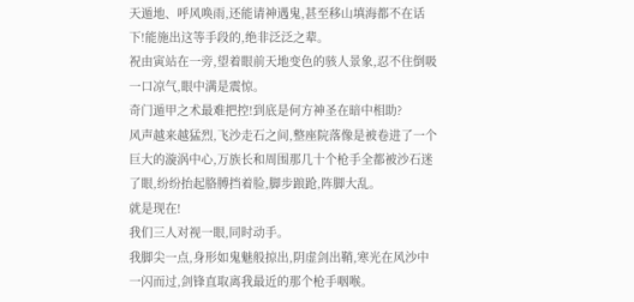天遁地、呼风唤雨,还能请神遇鬼,甚至移山填海都不在话下!能施出这等手段的,绝非泛泛之辈。
祝由寅站在一旁,望着眼前天地变色的骇人景象,忍不住倒吸一口凉气,眼中满是震惊。
奇门遁甲之术最难把控!到底是何方神圣在暗中相助?
风声越来越猛烈,飞沙走石之间,整座院落像是被卷进了一个巨大的漩涡中心,万族长和周围那几十个枪手全都被沙石迷了眼,纷纷抬起胳膊挡着脸,脚步踉跄,阵脚大乱。
就是现在!
我们三人对视一眼,同时动手。
我脚尖一点,身形如鬼魅般掠出,阴虚剑出鞘,寒光在风沙中一闪而过,剑锋直取离我最近的那个枪手咽喉。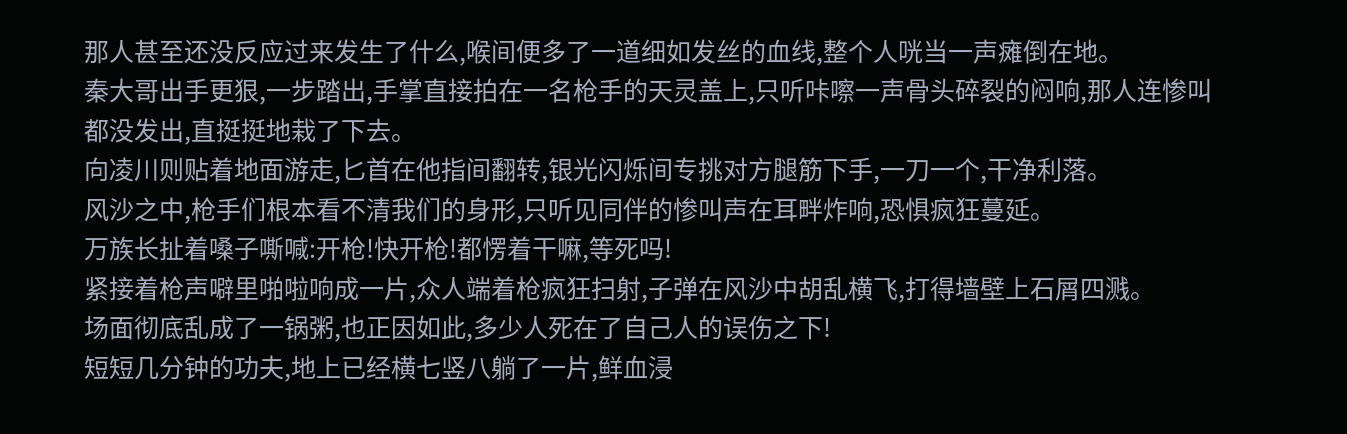那人甚至还没反应过来发生了什么,喉间便多了一道细如发丝的血线,整个人咣当一声瘫倒在地。
秦大哥出手更狠,一步踏出,手掌直接拍在一名枪手的天灵盖上,只听咔嚓一声骨头碎裂的闷响,那人连惨叫都没发出,直挺挺地栽了下去。
向凌川则贴着地面游走,匕首在他指间翻转,银光闪烁间专挑对方腿筋下手,一刀一个,干净利落。
风沙之中,枪手们根本看不清我们的身形,只听见同伴的惨叫声在耳畔炸响,恐惧疯狂蔓延。
万族长扯着嗓子嘶喊:开枪!快开枪!都愣着干嘛,等死吗!
紧接着枪声噼里啪啦响成一片,众人端着枪疯狂扫射,子弹在风沙中胡乱横飞,打得墙壁上石屑四溅。
场面彻底乱成了一锅粥,也正因如此,多少人死在了自己人的误伤之下!
短短几分钟的功夫,地上已经横七竖八躺了一片,鲜血浸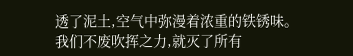透了泥土,空气中弥漫着浓重的铁锈味。
我们不废吹挥之力,就灭了所有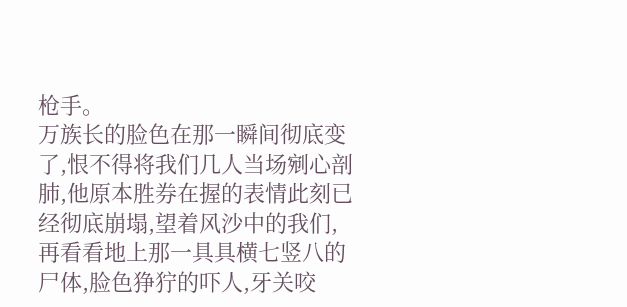枪手。
万族长的脸色在那一瞬间彻底变了,恨不得将我们几人当场剜心剖肺,他原本胜券在握的表情此刻已经彻底崩塌,望着风沙中的我们,再看看地上那一具具横七竖八的尸体,脸色狰狞的吓人,牙关咬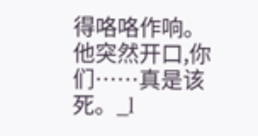得咯咯作响。
他突然开口,你们……真是该死。_l